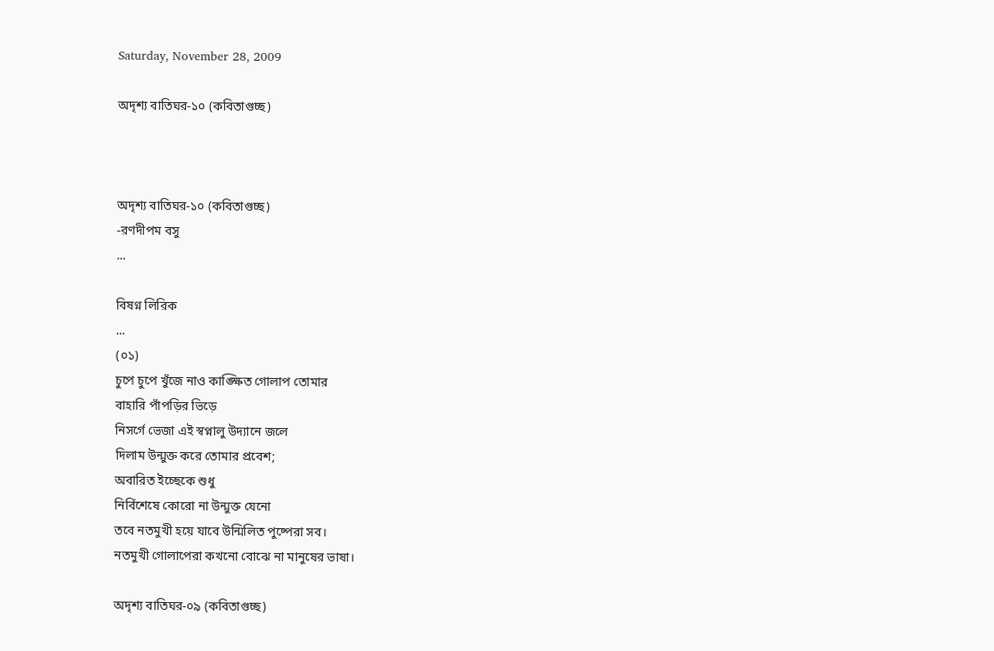Saturday, November 28, 2009

অদৃশ্য বাতিঘর-১০ (কবিতাগুচ্ছ)



অদৃশ্য বাতিঘর-১০ (কবিতাগুচ্ছ)
-রণদীপম বসু
...

বিষণ্ন লিরিক
...
(০১)
চুপে চুপে খুঁজে নাও কাঙ্ক্ষিত গোলাপ তোমার
বাহারি পাঁপড়ির ভিড়ে
নিসর্গে ভেজা এই স্বপ্নালু উদ্যানে জলে
দিলাম উন্মুক্ত করে তোমার প্রবেশ;
অবারিত ইচ্ছেকে শুধু
নির্বিশেষে কোরো না উন্মুক্ত যেনো
তবে নতমুখী হয়ে যাবে উন্মিলিত পুষ্পেরা সব।
নতমুখী গোলাপেরা কখনো বোঝে না মানুষের ভাষা।

অদৃশ্য বাতিঘর-০৯ (কবিতাগুচ্ছ)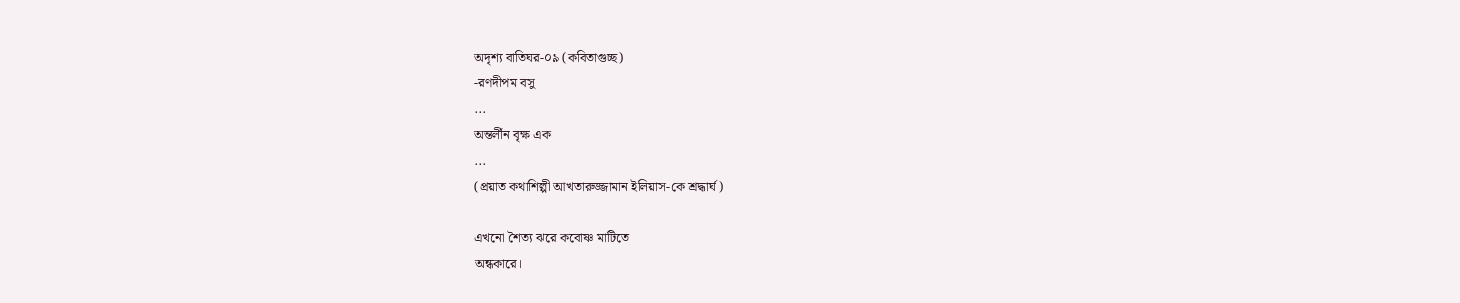অদৃশ্য বাতিঘর-০৯ (কবিতাগুচ্ছ)
-রণদীপম বসু
...
অন্তর্লীন বৃক্ষ এক
...
(প্রয়াত কথাশিল্পী আখতারুজ্জামান ইলিয়াস-কে শ্রদ্ধার্ঘ)

এখনো শৈত্য ঝরে কবোষ্ণ মাটিতে
অন্ধকারে।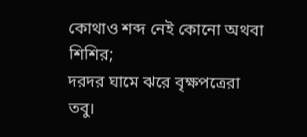কোথাও শব্দ নেই কোনো অথবা শিশির;
দরদর ঘামে ঝরে বৃক্ষপত্রেরা তবু।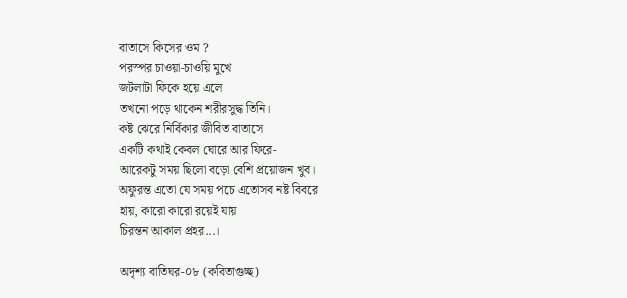বাতাসে কিসের ওম ?
পরস্পর চাওয়া-চাওয়ি মুখে
জটলাটা ফিকে হয়ে এলে
তখনো পড়ে থাকেন শরীরসুদ্ধ তিনি।
কষ্ট ঝেরে নির্বিকার জীবিত বাতাসে
একটি কথাই কেবল ঘোরে আর ফিরে-
আরেকটু সময় ছিলো বড়ো বেশি প্রয়োজন খুব।
অফুরন্ত এতো যে সময় পচে এতোসব নষ্ট বিবরে
হায়, কারো কারো রয়েই যায়
চিরন্তন আকাল প্রহর...।

অদৃশ্য বাতিঘর-০৮ (কবিতাগুচ্ছ)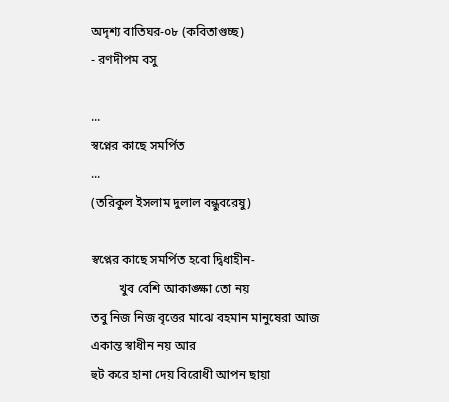অদৃশ্য বাতিঘর-০৮ (কবিতাগুচ্ছ)
- রণদীপম বসু

...
স্বপ্নের কাছে সমর্পিত
...
(তরিকুল ইসলাম দুলাল বন্ধুবরেষু)

স্বপ্নের কাছে সমর্পিত হবো দ্বিধাহীন-
         খুব বেশি আকাঙ্ক্ষা তো নয়
তবু নিজ নিজ বৃত্তের মাঝে বহমান মানুষেরা আজ
একান্ত স্বাধীন নয় আর
হুট করে হানা দেয় বিরোধী আপন ছায়া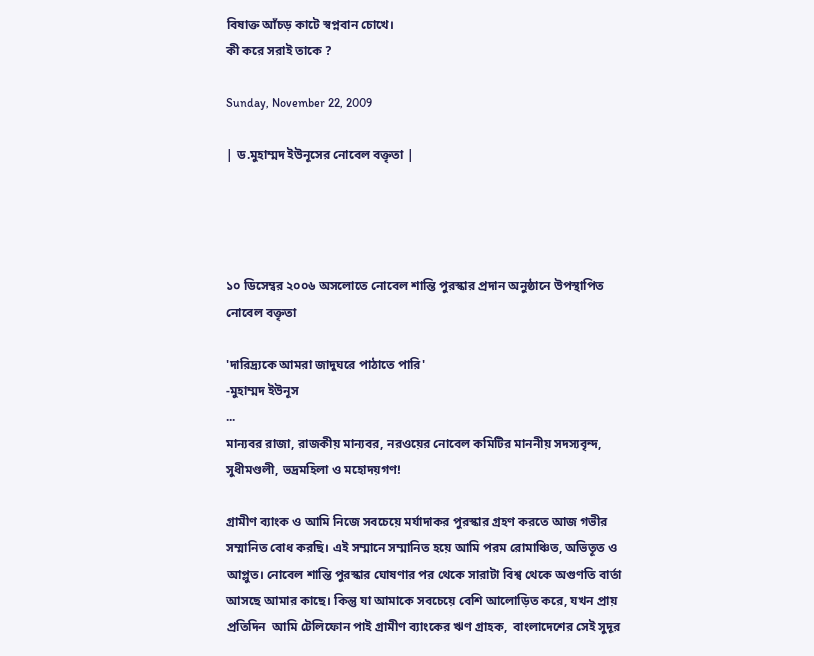বিষাক্ত আঁচড় কাটে স্বপ্নবান চোখে।
কী করে সরাই তাকে ?

Sunday, November 22, 2009

| ড.মুহাম্মদ ইউনূসের নোবেল বক্তৃতা |




১০ ডিসেম্বর ২০০৬ অসলোতে নোবেল শান্তি পুরস্কার প্রদান অনুষ্ঠানে উপস্থাপিত নোবেল বক্তৃতা

'দারিদ্র্যকে আমরা জাদুঘরে পাঠাতে পারি'
-মুহাম্মদ ইউনূস
...
মান্যবর রাজা, রাজকীয় মান্যবর, নরওয়ের নোবেল কমিটির মাননীয় সদস্যবৃন্দ, সুধীমণ্ডলী, ভদ্রমহিলা ও মহোদয়গণ!

গ্রামীণ ব্যাংক ও আমি নিজে সবচেয়ে মর্যাদাকর পুরস্কার গ্রহণ করতে আজ গভীর সম্মানিত বোধ করছি। এই সম্মানে সম্মানিত হয়ে আমি পরম রোমাঞ্চিত, অভিতূত ও আপ্লুত। নোবেল শান্তি পুরস্কার ঘোষণার পর থেকে সারাটা বিশ্ব থেকে অগুণতি বার্তা আসছে আমার কাছে। কিন্তু যা আমাকে সবচেয়ে বেশি আলোড়িত করে, যখন প্রায় প্রতিদিন  আমি টেলিফোন পাই গ্রামীণ ব্যাংকের ঋণ গ্রাহক,  বাংলাদেশের সেই সুদূর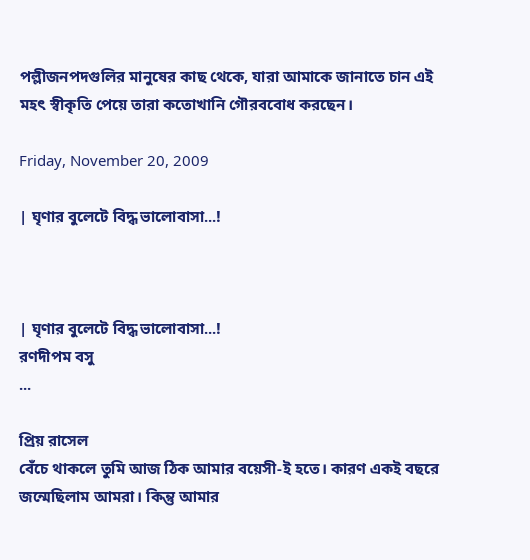পল্লীজনপদগুলির মানুষের কাছ থেকে, যারা আমাকে জানাতে চান এই মহৎ স্বীকৃতি পেয়ে তারা কতোখানি গৌরববোধ করছেন।

Friday, November 20, 2009

| ঘৃণার বুলেটে বিদ্ধ ভালোবাসা...!



| ঘৃণার বুলেটে বিদ্ধ ভালোবাসা...!
রণদীপম বসু
...

প্রিয় রাসেল
বেঁচে থাকলে তুমি আজ ঠিক আমার বয়েসী-ই হতে। কারণ একই বছরে জন্মেছিলাম আমরা। কিন্তু আমার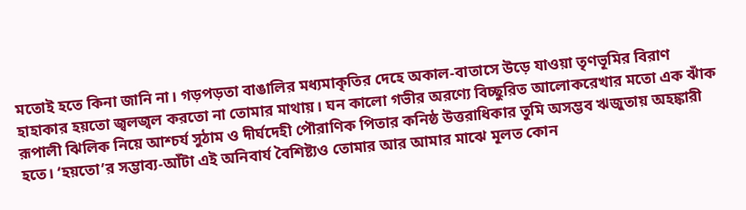মতোই হতে কিনা জানি না। গড়পড়তা বাঙালির মধ্যমাকৃতির দেহে অকাল-বাতাসে উড়ে যাওয়া তৃণভূমির বিরাণ হাহাকার হয়তো জ্বলজ্বল করতো না তোমার মাথায়। ঘন কালো গভীর অরণ্যে বিচ্ছুরিত আলোকরেখার মতো এক ঝাঁক রূপালী ঝিলিক নিয়ে আশ্চর্য সুঠাম ও দীর্ঘদেহী পৌরাণিক পিতার কনিষ্ঠ উত্তরাধিকার তুমি অসম্ভব ঋজুতায় অহঙ্কারী হতে। ‘হয়তো’র সম্ভাব্য-আঁটা এই অনিবার্য বৈশিষ্ট্যও তোমার আর আমার মাঝে মূলত কোন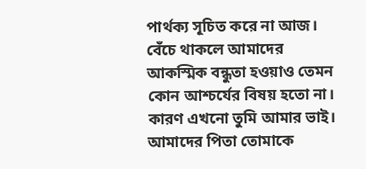পার্থক্য সূচিত করে না আজ। বেঁচে থাকলে আমাদের আকস্মিক বন্ধুতা হওয়াও তেমন কোন আশ্চর্যের বিষয় হতো না। কারণ এখনো তুমি আমার ভাই। আমাদের পিতা তোমাকে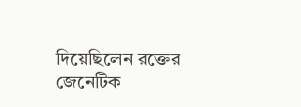দিয়েছিলেন রক্তের জেনেটিক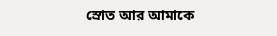স্রোত আর আমাকে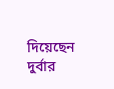দিয়েছেন দুর্বার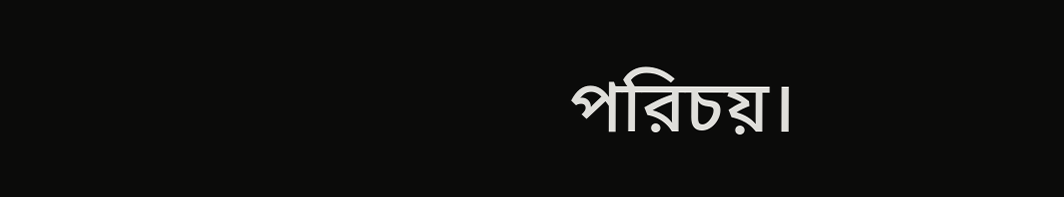পরিচয়।